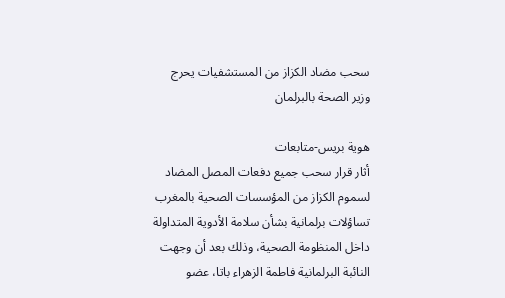سحب مضاد الكزاز من المستشفيات يحرج وزير الصحة بالبرلمان

هوية بريس-متابعات
أثار قرار سحب جميع دفعات المصل المضاد لسموم الكزاز من المؤسسات الصحية بالمغرب تساؤلات برلمانية بشأن سلامة الأدوية المتداولة داخل المنظومة الصحية، وذلك بعد أن وجهت النائبة البرلمانية فاطمة الزهراء باتا، عضو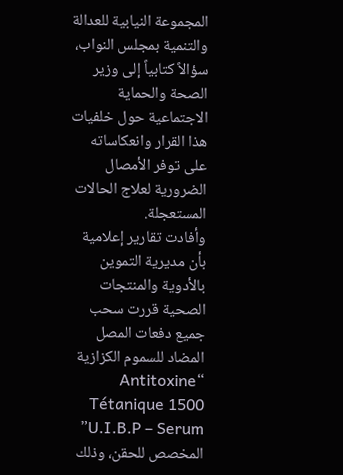المجموعة النيابية للعدالة والتنمية بمجلس النواب، سؤالاً كتابياً إلى وزير الصحة والحماية الاجتماعية حول خلفيات هذا القرار وانعكاساته على توفر الأمصال الضرورية لعلاج الحالات المستعجلة.
وأفادت تقارير إعلامية بأن مديرية التموين بالأدوية والمنتجات الصحية قررت سحب جميع دفعات المصل المضاد للسموم الكزازية “Antitoxine Tétanique 1500 U.I.B.P – Serum” المخصص للحقن، وذلك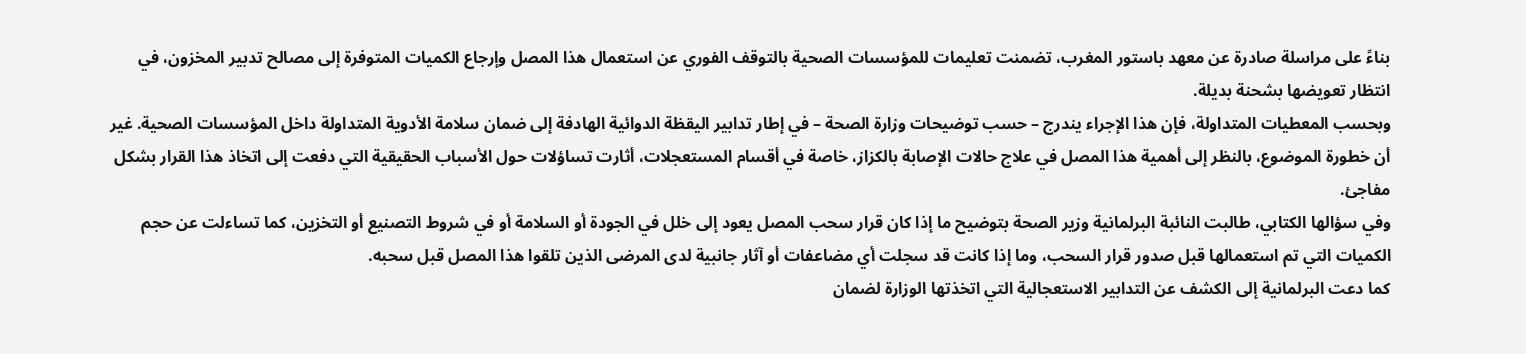بناءً على مراسلة صادرة عن معهد باستور المغرب، تضمنت تعليمات للمؤسسات الصحية بالتوقف الفوري عن استعمال هذا المصل وإرجاع الكميات المتوفرة إلى مصالح تدبير المخزون، في انتظار تعويضها بشحنة بديلة.
وبحسب المعطيات المتداولة، فإن هذا الإجراء يندرج – حسب توضيحات وزارة الصحة – في إطار تدابير اليقظة الدوائية الهادفة إلى ضمان سلامة الأدوية المتداولة داخل المؤسسات الصحية. غير أن خطورة الموضوع، بالنظر إلى أهمية هذا المصل في علاج حالات الإصابة بالكزاز، خاصة في أقسام المستعجلات، أثارت تساؤلات حول الأسباب الحقيقية التي دفعت إلى اتخاذ هذا القرار بشكل مفاجئ.
وفي سؤالها الكتابي، طالبت النائبة البرلمانية وزير الصحة بتوضيح ما إذا كان قرار سحب المصل يعود إلى خلل في الجودة أو السلامة أو في شروط التصنيع أو التخزين، كما تساءلت عن حجم الكميات التي تم استعمالها قبل صدور قرار السحب، وما إذا كانت قد سجلت أي مضاعفات أو آثار جانبية لدى المرضى الذين تلقوا هذا المصل قبل سحبه.
كما دعت البرلمانية إلى الكشف عن التدابير الاستعجالية التي اتخذتها الوزارة لضمان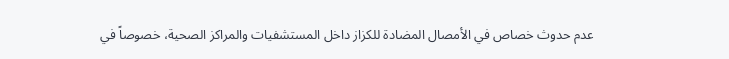عدم حدوث خصاص في الأمصال المضادة للكزاز داخل المستشفيات والمراكز الصحية، خصوصاً في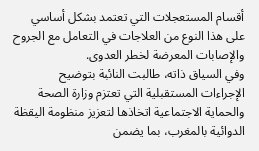أقسام المستعجلات التي تعتمد بشكل أساسي على هذا النوع من العلاجات في التعامل مع الجروح والإصابات المعرضة لخطر العدوى.
وفي السياق ذاته، طالبت النائبة بتوضيح الإجراءات المستقبلية التي تعتزم وزارة الصحة والحماية الاجتماعية اتخاذها لتعزيز منظومة اليقظة الدوائية بالمغرب، بما يضمن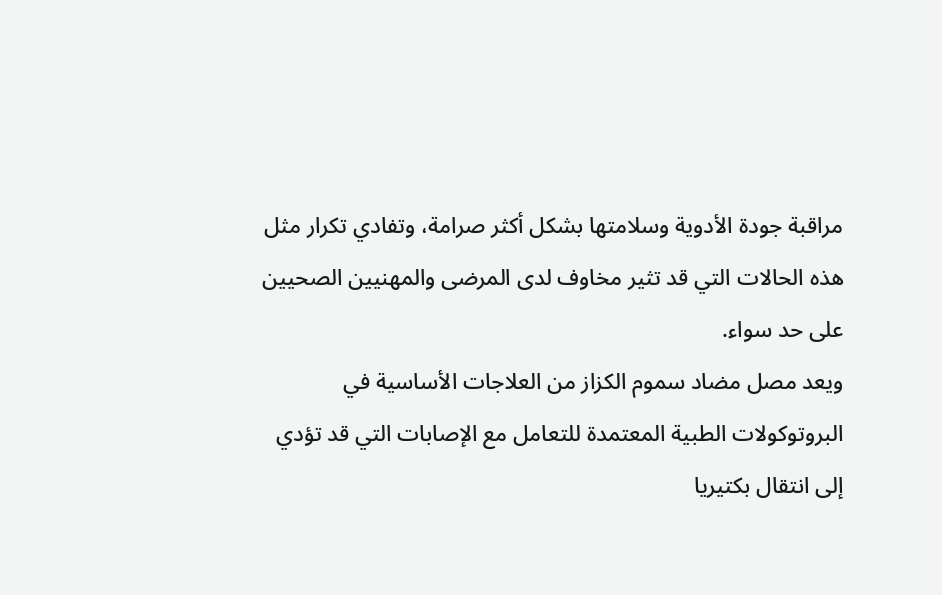مراقبة جودة الأدوية وسلامتها بشكل أكثر صرامة، وتفادي تكرار مثل هذه الحالات التي قد تثير مخاوف لدى المرضى والمهنيين الصحيين على حد سواء.
ويعد مصل مضاد سموم الكزاز من العلاجات الأساسية في البروتوكولات الطبية المعتمدة للتعامل مع الإصابات التي قد تؤدي إلى انتقال بكتيريا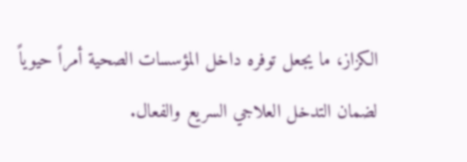الكزاز، ما يجعل توفره داخل المؤسسات الصحية أمراً حيوياً لضمان التدخل العلاجي السريع والفعال.